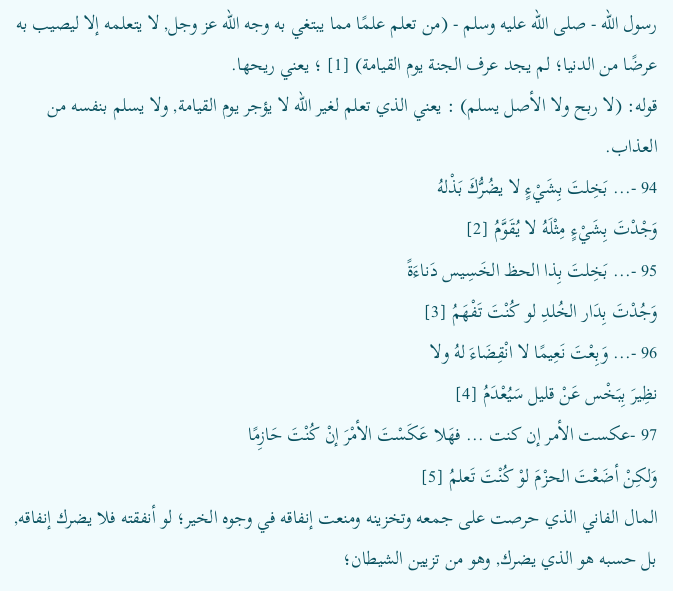رسول الله - صلى الله عليه وسلم - (من تعلم علمًا مما يبتغي به وجه الله عز وجل, لا يتعلمه إلا ليصيب به عرضًا من الدنيا؛ لم يجد عرف الجنة يوم القيامة) [1] ؛ يعني ريحها.
قوله: (لا ربح ولا الأصل يسلم) : يعني الذي تعلم لغير الله لا يؤجر يوم القيامة, ولا يسلم بنفسه من العذاب.
94 -... بَخِلتَ بِشَيْءٍ لا يضُرُّكَ بَذْلهُ
وَجْدْتَ بِشَيْءٍ مِثْلَهُ لا يُقَوَّمُ [2]
95 -... بَخِلتَ بِذا الحظ الخَسِيس دَناءَةً
وَجُدْتَ بِدَار الخُلدِ لو كُنْتَ تَفْهَمُ [3]
96 -... وَبِعْتَ نَعِيمًا لا انْقِضَاءَ لهُ ولا
نظِيرَ بِبَخْس عَنْ قليل سَيُعْدَمُ [4]
97 -عكست الأمر إن كنت ... فهَلا عَكَسْتَ الأمْرَ إنْ كُنْتَ حَازِمًا
وَلكِنْ أضَعْتَ الحزْمَ لوْ كُنْتَ تَعلمُ [5]
المال الفاني الذي حرصت على جمعه وتخزينه ومنعت إنفاقه في وجوه الخير؛ لو أنفقته فلا يضرك إنفاقه, بل حسبه هو الذي يضرك, وهو من تزيين الشيطان؛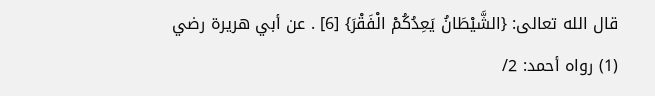قال الله تعالى: {الشَّيْطَانُ يَعِدُكُمْ الْفَقْرَ} [6] . عن أبي هريرة رضي
(1) رواه أحمد: 2/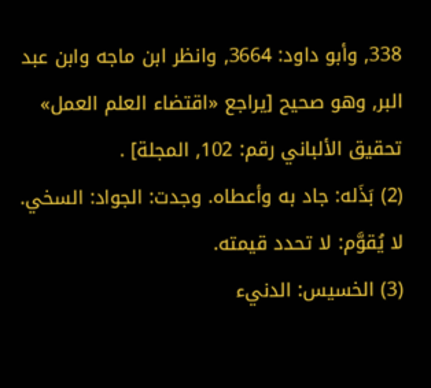338, وأبو داود: 3664, وانظر ابن ماجه وابن عبد البر, وهو صحيح [يراجع «اقتضاء العلم العمل» تحقيق الألباني رقم: 102, المجلة] .
(2) بَذَله: جاد به وأعطاه. وجدت: الجواد: السخي. لا يُقوَّم: لا تحدد قيمته.
(3) الخسيس: الدنيء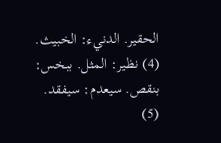الحقير. الدنيء: الخبيث.
(4) نظير: المثل. ببخس: بنقص. سيعدم: سيفقد.
(5)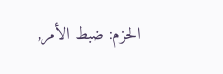الحزم: ضبط الأمر,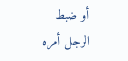أو ضبط الرجل أمره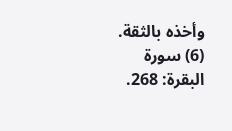وأخذه بالثقة.
(6) سورة البقرة: 268.